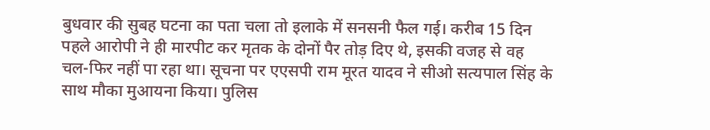बुधवार की सुबह घटना का पता चला तो इलाके में सनसनी फैल गई। करीब 15 दिन पहले आरोपी ने ही मारपीट कर मृतक के दोनों पैर तोड़ दिए थे, इसकी वजह से वह चल-फिर नहीं पा रहा था। सूचना पर एएसपी राम मूरत यादव ने सीओ सत्यपाल सिंह के साथ मौका मुआयना किया। पुलिस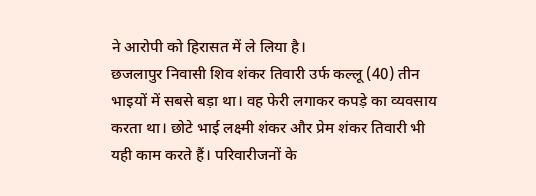ने आरोपी को हिरासत में ले लिया है।
छजलापुर निवासी शिव शंकर तिवारी उर्फ कल्लू (40) तीन भाइयों में सबसे बड़ा था। वह फेरी लगाकर कपड़े का व्यवसाय करता था। छोटे भाई लक्ष्मी शंकर और प्रेम शंकर तिवारी भी यही काम करते हैं। परिवारीजनों के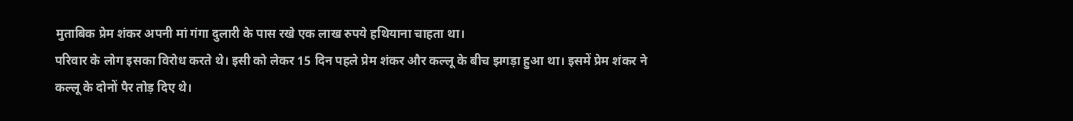मुताबिक प्रेम शंकर अपनी मां गंगा दुलारी के पास रखे एक लाख रुपये हथियाना चाहता था।
परिवार के लोग इसका विरोध करते थे। इसी को लेकर 15 दिन पहले प्रेम शंकर और कल्लू के बीच झगड़ा हुआ था। इसमें प्रेम शंकर ने कल्लू के दोनों पैर तोड़ दिए थे।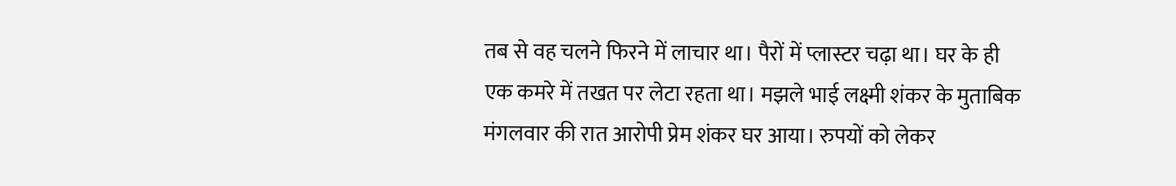तब से वह चलने फिरने में लाचार था। पैरों में प्लास्टर चढ़ा था। घर के ही एक कमरे में तखत पर लेटा रहता था। मझले भाई लक्ष्मी शंकर के मुताबिक मंगलवार की रात आरोपी प्रेम शंकर घर आया। रुपयों को लेकर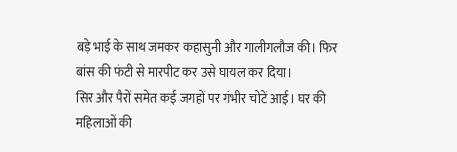बड़े भाई के साथ जमकर कहासुनी और गालीगलौज की। फिर बांस की फंटी से मारपीट कर उसे घायल कर दिया।
सिर और पैरों समेत कई जगहों पर गंभीर चोटें आई। घर की महिलाओं की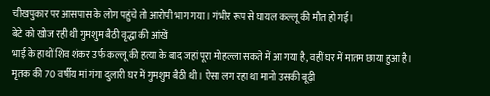चीखपुकार पर आसपास के लोग पहुंचे तो आरोपी भाग गया। गंभीर रूप से घायल कल्लू की मौत हो गई।
बेटे को खोज रही थी गुमशुम बैठी वृद्धा की आंखें
भाई के हाथों शिव शंकर उर्फ कल्लू की हत्या के बाद जहां पूरा मोहल्ला सकते में आ गया है, वहीं घर में मातम छाया हुआ है। मृतक की 70 वर्षीय मां गंगा दुलारी घर में गुमशुम बैठी थी। ऐसा लग रहा था मानो उसकी बूढ़ी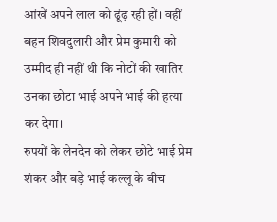आंखें अपने लाल को ढूंढ़ रही हों। वहीं बहन शिवदुलारी और प्रेम कुमारी को उम्मीद ही नहीं थी कि नोटों की खातिर उनका छोटा भाई अपने भाई की हत्या कर देगा।
रुपयों के लेनदेन को लेकर छोटे भाई प्रेम शंकर और बड़े भाई कल्लू के बीच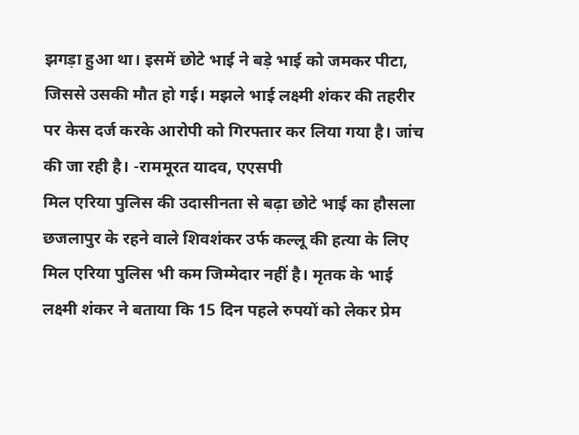झगड़ा हुआ था। इसमें छोटे भाई ने बड़े भाई को जमकर पीटा, जिससे उसकी मौत हो गई। मझले भाई लक्ष्मी शंकर की तहरीर पर केस दर्ज करके आरोपी को गिरफ्तार कर लिया गया है। जांच की जा रही है। -राममूरत यादव, एएसपी
मिल एरिया पुलिस की उदासीनता से बढ़ा छोटे भाई का हौसला
छजलापुर के रहने वाले शिवशंकर उर्फ कल्लू की हत्या के लिए मिल एरिया पुलिस भी कम जिम्मेदार नहीं है। मृतक के भाई लक्ष्मी शंकर ने बताया कि 15 दिन पहले रुपयों को लेकर प्रेम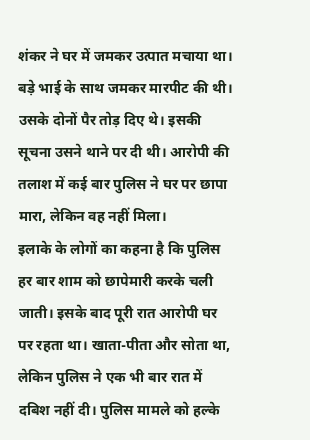शंकर ने घर में जमकर उत्पात मचाया था। बड़े भाई के साथ जमकर मारपीट की थी। उसके दोनों पैर तोड़ दिए थे। इसकी सूचना उसने थाने पर दी थी। आरोपी की तलाश में कई बार पुलिस ने घर पर छापा मारा, लेकिन वह नहीं मिला।
इलाके के लोगों का कहना है कि पुलिस हर बार शाम को छापेमारी करके चली जाती। इसके बाद पूरी रात आरोपी घर पर रहता था। खाता-पीता और सोता था, लेकिन पुलिस ने एक भी बार रात में दबिश नहीं दी। पुलिस मामले को हल्के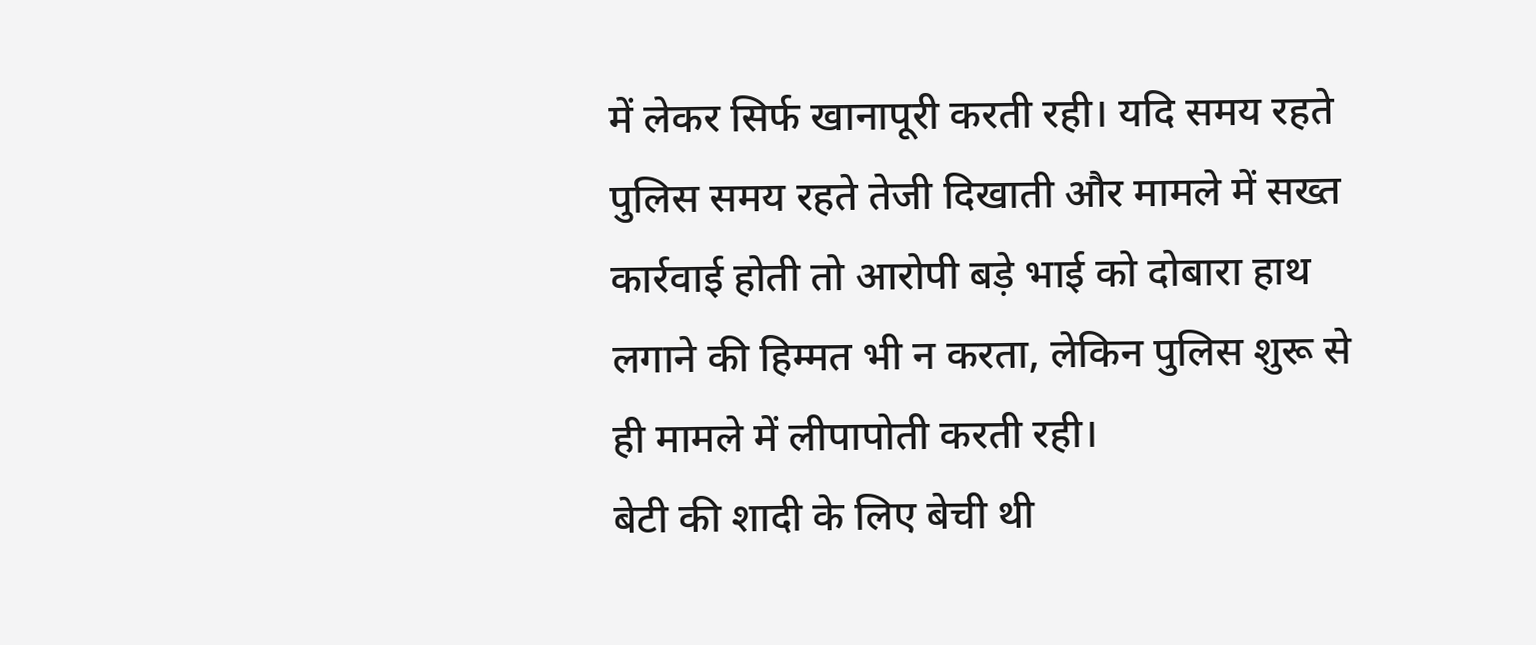में लेकर सिर्फ खानापूरी करती रही। यदि समय रहते पुलिस समय रहते तेजी दिखाती और मामले में सख्त कार्रवाई होती तो आरोपी बड़े भाई को दोबारा हाथ लगाने की हिम्मत भी न करता, लेकिन पुलिस शुरू से ही मामले में लीपापोती करती रही।
बेटी की शादी के लिए बेची थी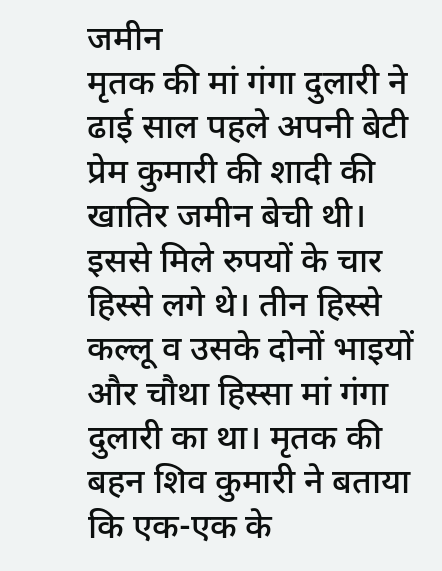जमीन
मृतक की मां गंगा दुलारी ने ढाई साल पहले अपनी बेटी प्रेम कुमारी की शादी की खातिर जमीन बेची थी। इससे मिले रुपयों के चार हिस्से लगे थे। तीन हिस्से कल्लू व उसके दोनों भाइयों और चौथा हिस्सा मां गंगा दुलारी का था। मृतक की बहन शिव कुमारी ने बताया कि एक-एक के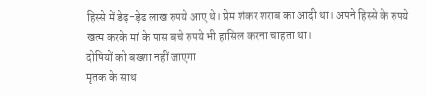हिस्से में डेढ़-ड़ेढ लाख रुपये आए थे। प्रेम शंकर शराब का आदी था। अपने हिस्से के रुपये खत्म करके मां के पास बचे रुपये भी हासिल करना चाहता था।
दोषियों को बख्शा नहीं जाएगा
मृतक के साथ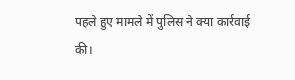पहले हुए मामले में पुलिस ने क्या कार्रवाई की।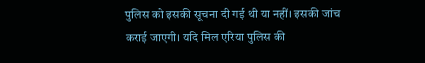पुलिस को इसकी सूचना दी गई थी या नहीं। इसकी जांच कराई जाएगी। यदि मिल एरिया पुलिस की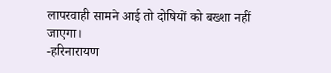लापरवाही सामने आई तो दोषियों को बख्शा नहीं जाएगा।
-हरिनारायण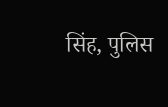सिंह, पुलिस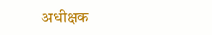अधीक्षक